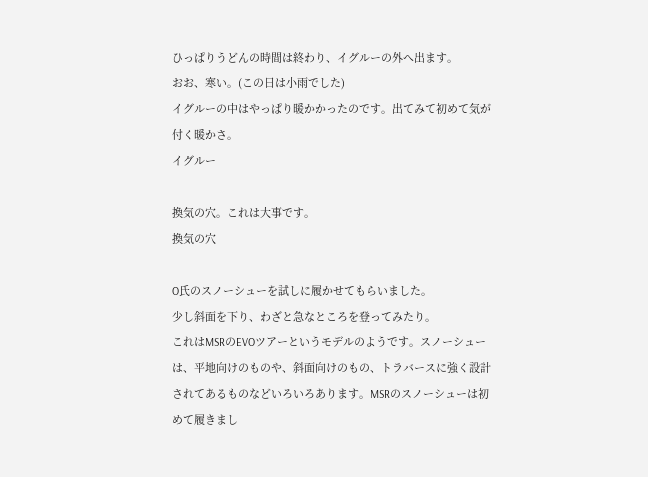ひっぱりうどんの時間は終わり、イグルーの外へ出ます。
おお、寒い。(この日は小雨でした)
イグルーの中はやっぱり暖かかったのです。出てみて初めて気が付く暖かさ。
イグルー

換気の穴。これは大事です。
換気の穴

O氏のスノーシューを試しに履かせてもらいました。
少し斜面を下り、わざと急なところを登ってみたり。
これはMSRのEVOツアーというモデルのようです。スノーシューは、平地向けのものや、斜面向けのもの、トラバースに強く設計されてあるものなどいろいろあります。MSRのスノーシューは初めて履きまし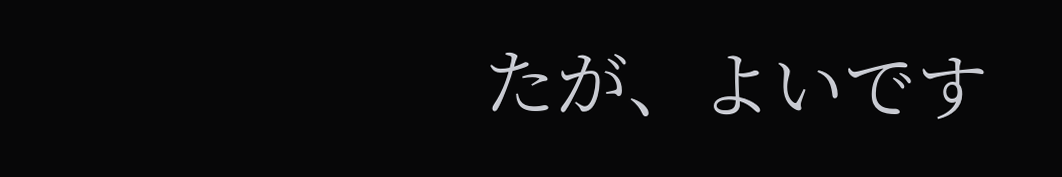たが、よいです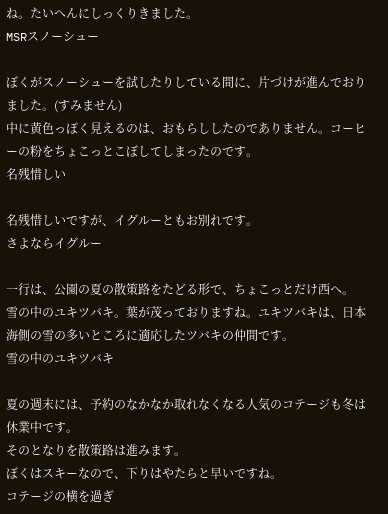ね。たいへんにしっくりきました。
MSRスノーシュー

ぼくがスノーシューを試したりしている間に、片づけが進んでおりました。(すみません)
中に黄色っぽく見えるのは、おもらししたのでありません。コーヒーの粉をちょこっとこぼしてしまったのです。
名残惜しい

名残惜しいですが、イグルーともお別れです。
さよならイグルー

一行は、公園の夏の散策路をたどる形で、ちょこっとだけ西へ。
雪の中のユキツバキ。葉が茂っておりますね。ユキツバキは、日本海側の雪の多いところに適応したツバキの仲間です。
雪の中のユキツバキ

夏の週末には、予約のなかなか取れなくなる人気のコテージも冬は休業中です。
そのとなりを散策路は進みます。
ぼくはスキーなので、下りはやたらと早いですね。
コテージの横を過ぎ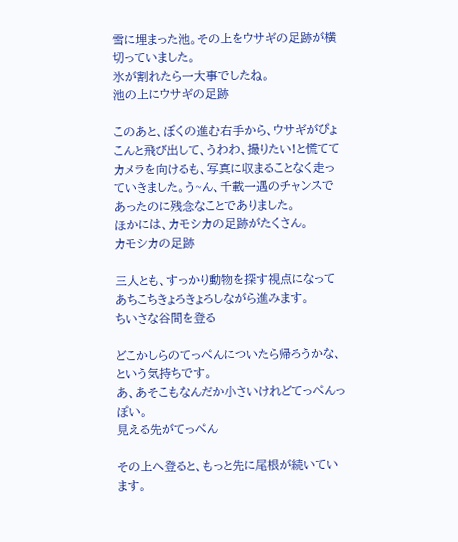雪に埋まった池。その上をウサギの足跡が横切っていました。
氷が割れたら一大事でしたね。
池の上にウサギの足跡

このあと、ぼくの進む右手から、ウサギがぴょこんと飛び出して、うわわ、撮りたい!と慌ててカメラを向けるも、写真に収まることなく走っていきました。う~ん、千載一遇のチャンスであったのに残念なことでありました。
ほかには、カモシカの足跡がたくさん。
カモシカの足跡

三人とも、すっかり動物を探す視点になってあちこちきょろきょろしながら進みます。
ちいさな谷間を登る

どこかしらのてっぺんについたら帰ろうかな、という気持ちです。
あ、あそこもなんだか小さいけれどてっぺんっぽい。
見える先がてっぺん

その上へ登ると、もっと先に尾根が続いています。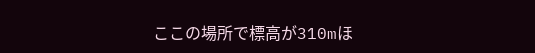ここの場所で標高が310mほ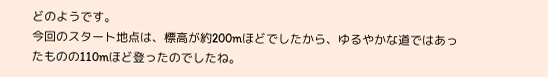どのようです。
今回のスタート地点は、標高が約200mほどでしたから、ゆるやかな道ではあったものの110mほど登ったのでしたね。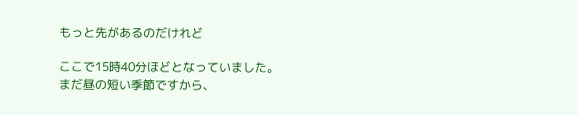もっと先があるのだけれど

ここで15時40分ほどとなっていました。
まだ昼の短い季節ですから、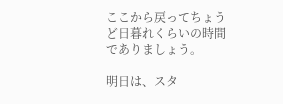ここから戻ってちょうど日暮れくらいの時間でありましょう。

明日は、スタ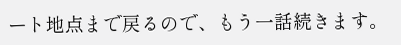ート地点まで戻るので、もう一話続きます。